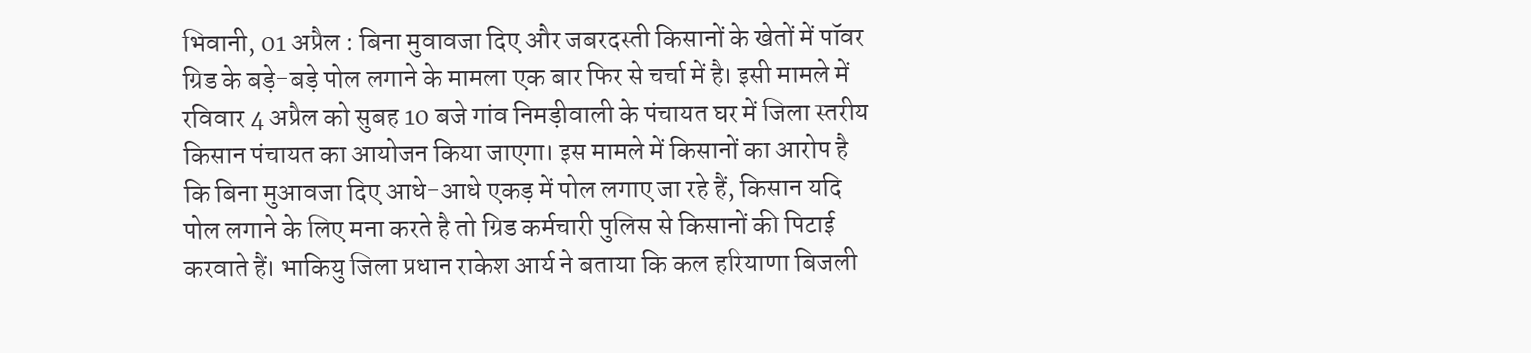भिवानी, 01 अप्रैल : बिना मुवावजा दिए और जबरदस्ती किसानों के खेतों में पॉवर ग्रिड के बड़े-बड़े पोल लगाने के मामला एक बार फिर से चर्चा में है। इसी मामले में रविवार 4 अप्रैल को सुबह 10 बजे गांव निमड़ीवाली के पंचायत घर में जिला स्तरीय किसान पंचायत का आयोजन किया जाएगा। इस मामले में किसानों का आरोप है कि बिना मुआवजा दिए आधे-आधे एकड़ में पोल लगाए जा रहे हैं, किसान यदि पोल लगाने के लिए मना करते है तो ग्रिड कर्मचारी पुलिस से किसानों की पिटाई करवाते हैं। भाकियु जिला प्रधान राकेश आर्य ने बताया कि कल हरियाणा बिजली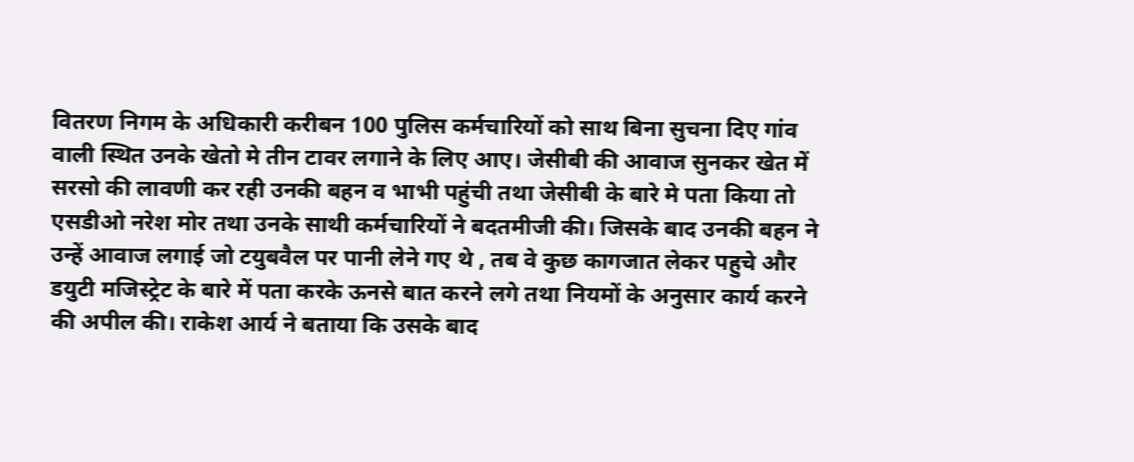वितरण निगम के अधिकारी करीबन 100 पुलिस कर्मचारियों को साथ बिना सुचना दिए गांव वाली स्थित उनके खेतो मे तीन टावर लगाने के लिए आए। जेसीबी की आवाज सुनकर खेत में सरसो की लावणी कर रही उनकी बहन व भाभी पहुंची तथा जेसीबी के बारे मे पता किया तो एसडीओ नरेश मोर तथा उनके साथी कर्मचारियों ने बदतमीजी की। जिसके बाद उनकी बहन ने उन्हें आवाज लगाई जो टयुबवैल पर पानी लेने गए थे , तब वे कुछ कागजात लेकर पहुचे और डयुटी मजिस्ट्रेट के बारे में पता करके ऊनसे बात करने लगे तथा नियमों के अनुसार कार्य करने की अपील की। राकेश आर्य ने बताया कि उसके बाद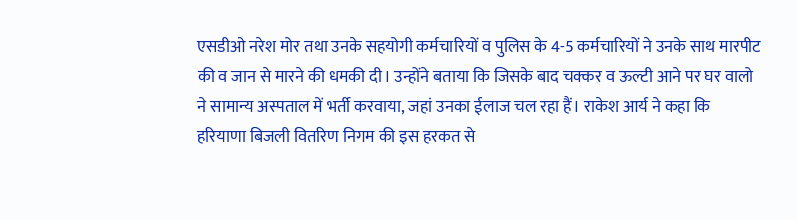एसडीओ नरेश मोर तथा उनके सहयोगी कर्मचारियों व पुलिस के 4-5 कर्मचारियों ने उनके साथ मारपीट की व जान से मारने की धमकी दी। उन्होंने बताया कि जिसके बाद चक्कर व ऊल्टी आने पर घर वालो ने सामान्य अस्पताल में भर्ती करवाया, जहां उनका ईलाज चल रहा हैं। राकेश आर्य ने कहा कि हरियाणा बिजली वितरिण निगम की इस हरकत से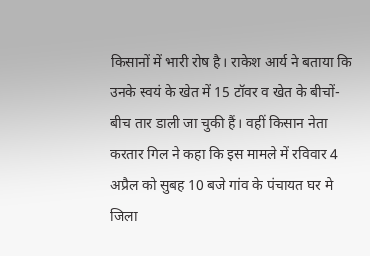किसानों में भारी रोष है। राकेश आर्य ने बताया कि उनके स्वयं के खेत में 15 टॉवर व खेत के बीचों-बीच तार डाली जा चुकी हैं। वहीं किसान नेता करतार गिल ने कहा कि इस मामले में रविवार 4 अप्रैल को सुबह 10 बजे गांव के पंचायत घर मे जिला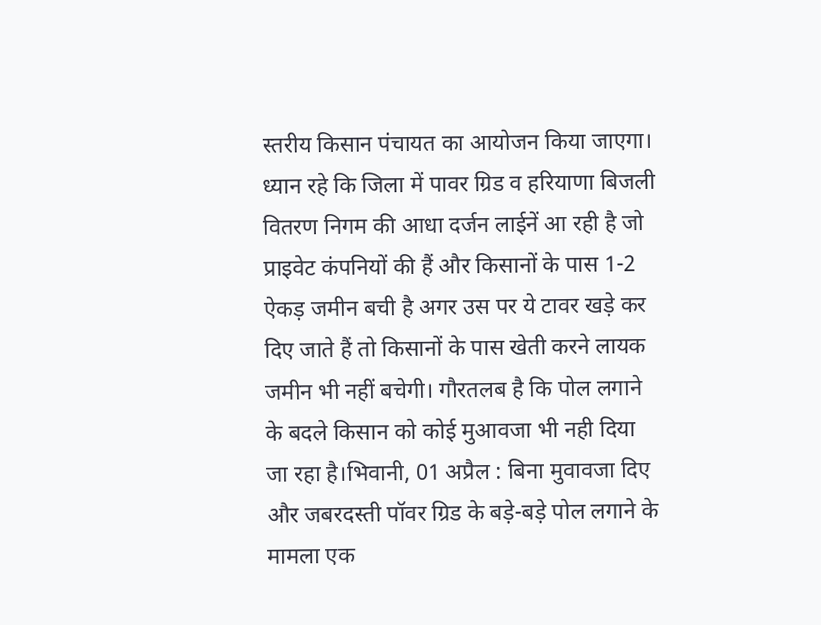स्तरीय किसान पंचायत का आयोजन किया जाएगा। ध्यान रहे कि जिला में पावर ग्रिड व हरियाणा बिजली वितरण निगम की आधा दर्जन लाईनें आ रही है जो प्राइवेट कंपनियों की हैं और किसानों के पास 1-2 ऐकड़ जमीन बची है अगर उस पर ये टावर खड़े कर दिए जाते हैं तो किसानों के पास खेती करने लायक जमीन भी नहीं बचेगी। गौरतलब है कि पोल लगाने के बदले किसान को कोई मुआवजा भी नही दिया जा रहा है।भिवानी, 01 अप्रैल : बिना मुवावजा दिए और जबरदस्ती पॉवर ग्रिड के बड़े-बड़े पोल लगाने के मामला एक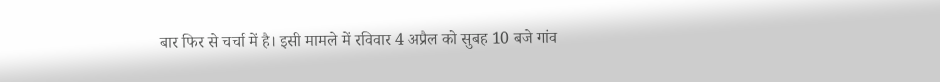बार फिर से चर्चा में है। इसी मामले में रविवार 4 अप्रैल को सुबह 10 बजे गांव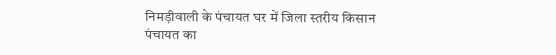निमड़ीवाली के पंचायत घर में जिला स्तरीय किसान पंचायत का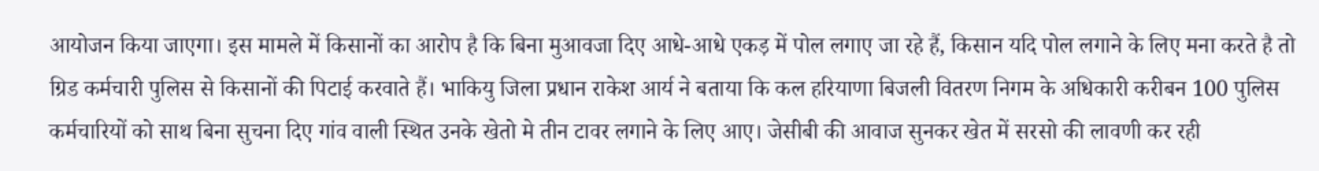आयोजन किया जाएगा। इस मामले में किसानों का आरोप है कि बिना मुआवजा दिए आधे-आधे एकड़ में पोल लगाए जा रहे हैं, किसान यदि पोल लगाने के लिए मना करते है तो ग्रिड कर्मचारी पुलिस से किसानों की पिटाई करवाते हैं। भाकियु जिला प्रधान राकेश आर्य ने बताया कि कल हरियाणा बिजली वितरण निगम के अधिकारी करीबन 100 पुलिस कर्मचारियों को साथ बिना सुचना दिए गांव वाली स्थित उनके खेतो मे तीन टावर लगाने के लिए आए। जेसीबी की आवाज सुनकर खेत में सरसो की लावणी कर रही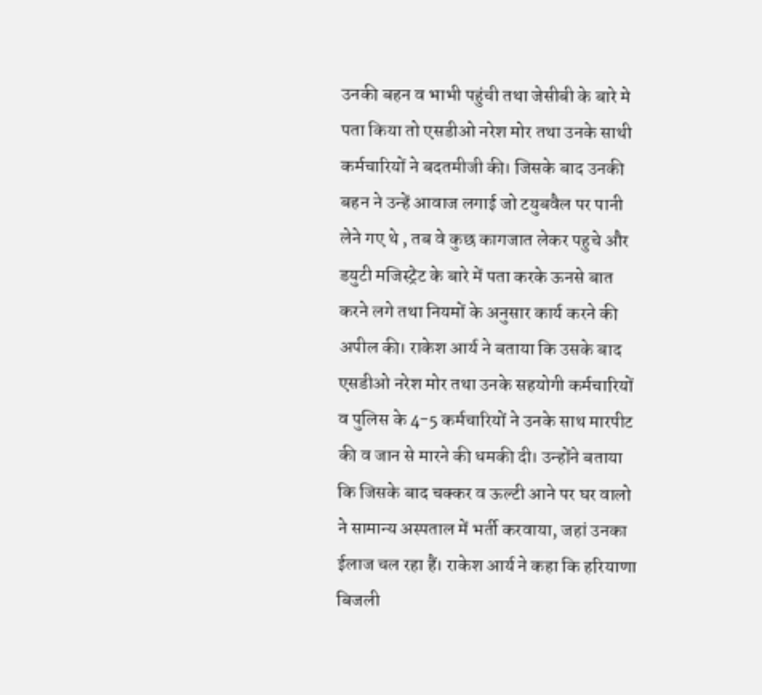उनकी बहन व भाभी पहुंची तथा जेसीबी के बारे मे पता किया तो एसडीओ नरेश मोर तथा उनके साथी कर्मचारियों ने बदतमीजी की। जिसके बाद उनकी बहन ने उन्हें आवाज लगाई जो टयुबवैल पर पानी लेने गए थे , तब वे कुछ कागजात लेकर पहुचे और डयुटी मजिस्ट्रेट के बारे में पता करके ऊनसे बात करने लगे तथा नियमों के अनुसार कार्य करने की अपील की। राकेश आर्य ने बताया कि उसके बाद एसडीओ नरेश मोर तथा उनके सहयोगी कर्मचारियों व पुलिस के 4-5 कर्मचारियों ने उनके साथ मारपीट की व जान से मारने की धमकी दी। उन्होंने बताया कि जिसके बाद चक्कर व ऊल्टी आने पर घर वालो ने सामान्य अस्पताल में भर्ती करवाया, जहां उनका ईलाज चल रहा हैं। राकेश आर्य ने कहा कि हरियाणा बिजली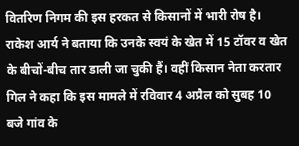वितरिण निगम की इस हरकत से किसानों में भारी रोष है। राकेश आर्य ने बताया कि उनके स्वयं के खेत में 15 टॉवर व खेत के बीचों-बीच तार डाली जा चुकी हैं। वहीं किसान नेता करतार गिल ने कहा कि इस मामले में रविवार 4 अप्रैल को सुबह 10 बजे गांव के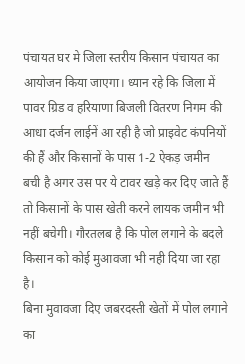पंचायत घर मे जिला स्तरीय किसान पंचायत का आयोजन किया जाएगा। ध्यान रहे कि जिला में पावर ग्रिड व हरियाणा बिजली वितरण निगम की आधा दर्जन लाईनें आ रही है जो प्राइवेट कंपनियों की हैं और किसानों के पास 1-2 ऐकड़ जमीन बची है अगर उस पर ये टावर खड़े कर दिए जाते हैं तो किसानों के पास खेती करने लायक जमीन भी नहीं बचेगी। गौरतलब है कि पोल लगाने के बदले किसान को कोई मुआवजा भी नही दिया जा रहा है।
बिना मुवावजा दिए जबरदस्ती खेतों में पोल लगाने का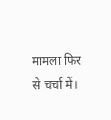मामला फिर से चर्चा में।